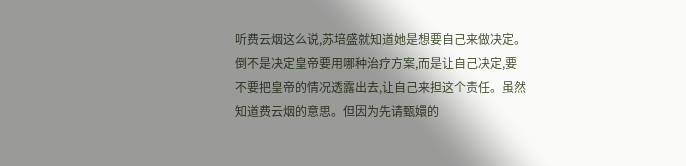听费云烟这么说,苏培盛就知道她是想要自己来做决定。倒不是决定皇帝要用哪种治疗方案,而是让自己决定,要不要把皇帝的情况透露出去,让自己来担这个责任。虽然知道费云烟的意思。但因为先请甄嬛的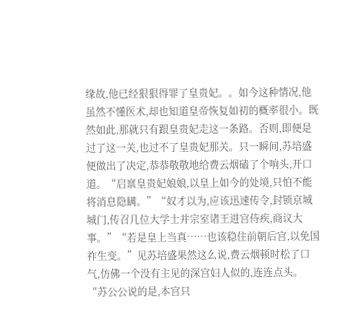缘故,他已经狠狠得罪了皇贵妃。。如今这种情况,他虽然不懂医术,却也知道皇帝恢复如初的概率很小。既然如此,那就只有跟皇贵妃走这一条路。否则,即便是过了这一关,也过不了皇贵妃那关。只一瞬间,苏培盛便做出了决定,恭恭敬敬地给费云烟磕了个响头,开口道。“启禀皇贵妃娘娘,以皇上如今的处境,只怕不能将消息隐瞒。”“奴才以为,应该迅速传令,封锁京城城门,传召几位大学士并宗室诸王进宫侍疾,商议大事。”“若是皇上当真……也该稳住前朝后宫,以免国祚生变。”见苏培盛果然这么说,费云烟顿时松了口气,仿佛一个没有主见的深宫妇人似的,连连点头。“苏公公说的是,本宫只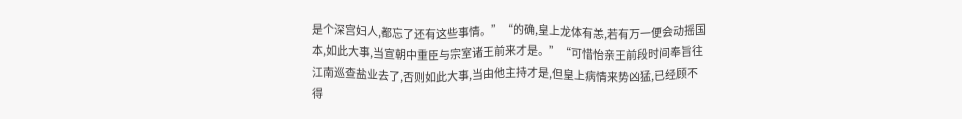是个深宫妇人,都忘了还有这些事情。”“的确,皇上龙体有恙,若有万一便会动摇国本,如此大事,当宣朝中重臣与宗室诸王前来才是。”“可惜怡亲王前段时间奉旨往江南巡查盐业去了,否则如此大事,当由他主持才是,但皇上病情来势凶猛,已经顾不得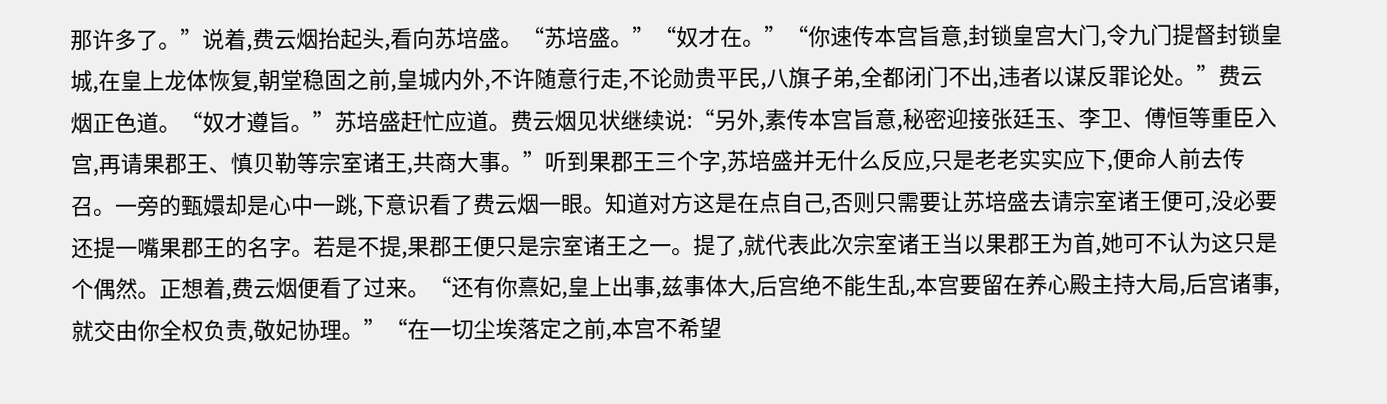那许多了。”说着,费云烟抬起头,看向苏培盛。“苏培盛。”“奴才在。”“你速传本宫旨意,封锁皇宫大门,令九门提督封锁皇城,在皇上龙体恢复,朝堂稳固之前,皇城内外,不许随意行走,不论勋贵平民,八旗子弟,全都闭门不出,违者以谋反罪论处。”费云烟正色道。“奴才遵旨。”苏培盛赶忙应道。费云烟见状继续说:“另外,素传本宫旨意,秘密迎接张廷玉、李卫、傅恒等重臣入宫,再请果郡王、慎贝勒等宗室诸王,共商大事。”听到果郡王三个字,苏培盛并无什么反应,只是老老实实应下,便命人前去传召。一旁的甄嬛却是心中一跳,下意识看了费云烟一眼。知道对方这是在点自己,否则只需要让苏培盛去请宗室诸王便可,没必要还提一嘴果郡王的名字。若是不提,果郡王便只是宗室诸王之一。提了,就代表此次宗室诸王当以果郡王为首,她可不认为这只是个偶然。正想着,费云烟便看了过来。“还有你熹妃,皇上出事,兹事体大,后宫绝不能生乱,本宫要留在养心殿主持大局,后宫诸事,就交由你全权负责,敬妃协理。”“在一切尘埃落定之前,本宫不希望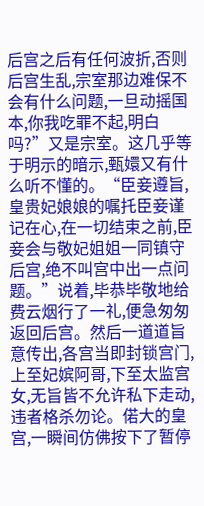后宫之后有任何波折,否则后宫生乱,宗室那边难保不会有什么问题,一旦动摇国本,你我吃罪不起,明白吗?”又是宗室。这几乎等于明示的暗示,甄嬛又有什么听不懂的。“臣妾遵旨,皇贵妃娘娘的嘱托臣妾谨记在心,在一切结束之前,臣妾会与敬妃姐姐一同镇守后宫,绝不叫宫中出一点问题。”说着,毕恭毕敬地给费云烟行了一礼,便急匆匆返回后宫。然后一道道旨意传出,各宫当即封锁宫门,上至妃嫔阿哥,下至太监宫女,无旨皆不允许私下走动,违者格杀勿论。偌大的皇宫,一瞬间仿佛按下了暂停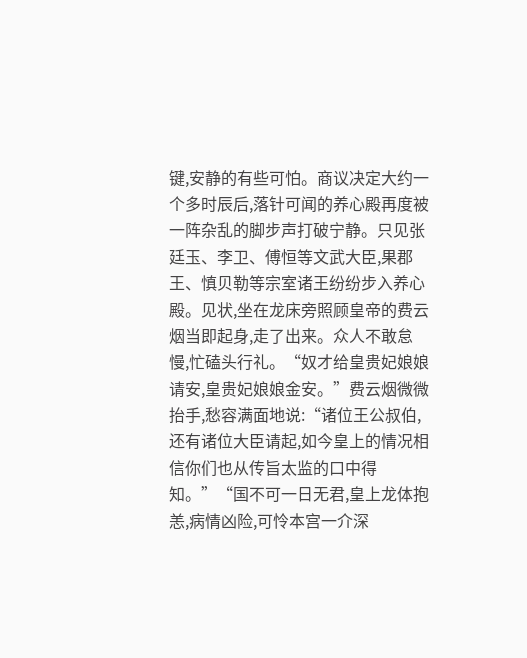键,安静的有些可怕。商议决定大约一个多时辰后,落针可闻的养心殿再度被一阵杂乱的脚步声打破宁静。只见张廷玉、李卫、傅恒等文武大臣,果郡王、慎贝勒等宗室诸王纷纷步入养心殿。见状,坐在龙床旁照顾皇帝的费云烟当即起身,走了出来。众人不敢怠慢,忙磕头行礼。“奴才给皇贵妃娘娘请安,皇贵妃娘娘金安。”费云烟微微抬手,愁容满面地说:“诸位王公叔伯,还有诸位大臣请起,如今皇上的情况相信你们也从传旨太监的口中得知。”“国不可一日无君,皇上龙体抱恙,病情凶险,可怜本宫一介深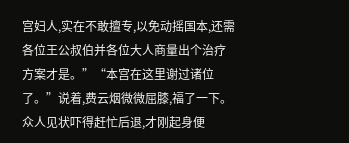宫妇人,实在不敢擅专,以免动摇国本,还需各位王公叔伯并各位大人商量出个治疗方案才是。”“本宫在这里谢过诸位了。”说着,费云烟微微屈膝,福了一下。众人见状吓得赶忙后退,才刚起身便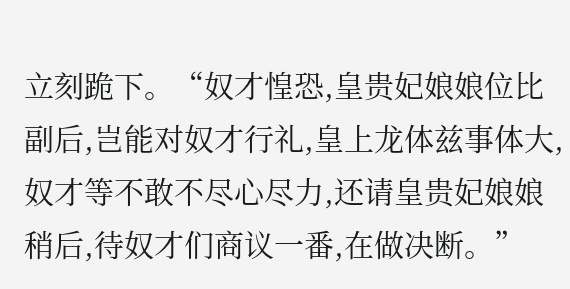立刻跪下。“奴才惶恐,皇贵妃娘娘位比副后,岂能对奴才行礼,皇上龙体兹事体大,奴才等不敢不尽心尽力,还请皇贵妃娘娘稍后,待奴才们商议一番,在做决断。”